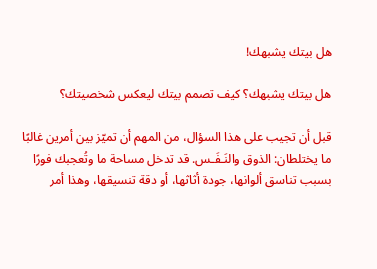هل بيتك يشبهك!

هل بيتك يشبهك؟ كيف تصمم بيتك ليعكس شخصيتك؟

قبل أن تجيب على هذا السؤال، من المهم أن تميّز بين أمرين غالبًا ما يختلطان: الذوق والنَـفَـس. قد تدخل مساحة ما وتُعجبك فورًا بسبب تناسق ألوانها، جودة أثاثها، أو دقة تنسيقها، وهذا أمر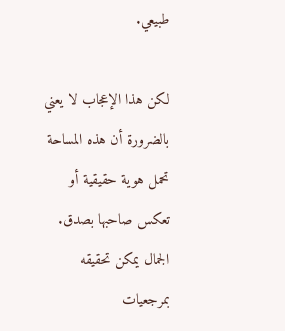طبيعي.

لكن هذا الإعجاب لا يعني بالضرورة أن هذه المساحة تحمل هوية حقيقية أو تعكس صاحبها بصدق. الجمال يمكن تحقيقه بمرجعيات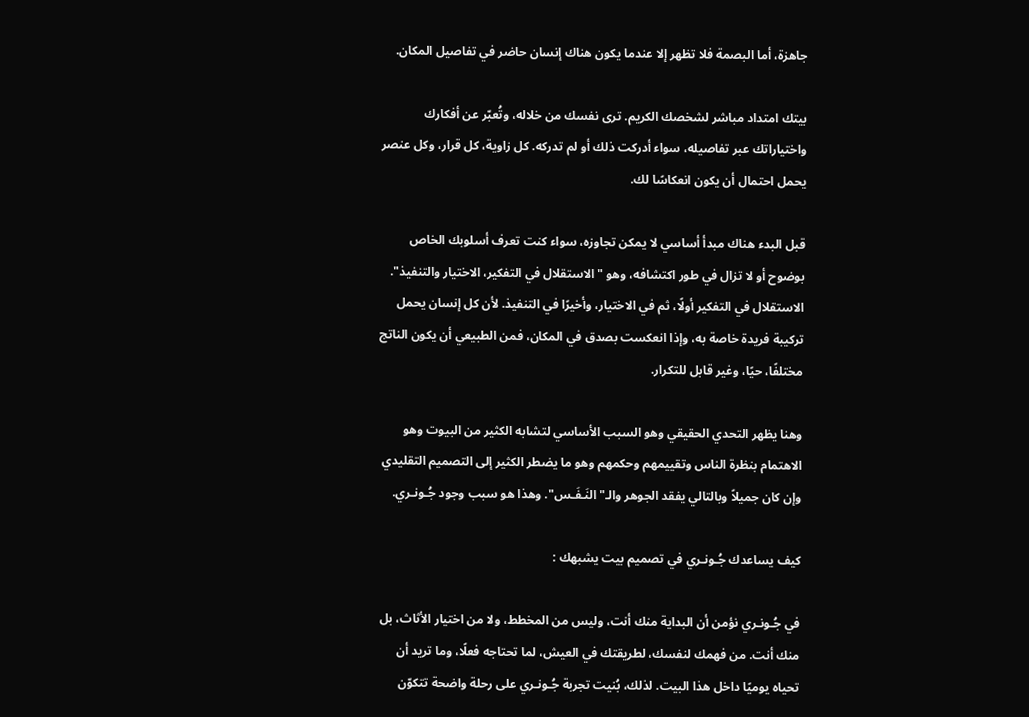جاهزة، أما البصمة فلا تظهر إلا عندما يكون هناك إنسان حاضر في تفاصيل المكان.

بيتك امتداد مباشر لشخصك الكريم. ترى نفسك من خلاله، وتُعبّر عن أفكارك واختياراتك عبر تفاصيله، سواء أدركت ذلك أو لم تدركه. كل زاوية، كل قرار، وكل عنصر يحمل احتمال أن يكون انعكاسًا لك.

قبل البدء هناك مبدأ أساسي لا يمكن تجاوزه، سواء كنت تعرف أسلوبك الخاص بوضوح أو لا تزال في طور اكتشافه، وهو "الاستقلال في التفكير، الاختيار والتنفيذ". الاستقلال في التفكير أولًا، ثم في الاختيار، وأخيرًا في التنفيذ. لأن كل إنسان يحمل تركيبة فريدة خاصة به، وإذا انعكست بصدق في المكان، فمن الطبيعي أن يكون الناتج مختلفًا، حيًا، وغير قابل للتكرار.

وهنا يظهر التحدي الحقيقي وهو السبب الأساسي لتشابه الكثير من البيوت وهو الاهتمام بنظرة الناس وتقييمهم وحكمهم وهو ما يضطر الكثير إلى التصميم التقليدي وإن كان جميلاً وبالتالي يفقد الجوهر والـ"النَـفَـس". وهذا هو سبب وجود جُـونـري.

كيف يساعدك جُـونـري في تصميم بيت يشبهك :

في جُـونـري نؤمن أن البداية منك أنت، وليس من المخطط، ولا من اختيار الأثاث، بل منك أنت. من فهمك لنفسك، لطريقتك في العيش، لما تحتاجه فعلًا، وما تريد أن تحياه يوميًا داخل هذا البيت. لذلك، بُنيت تجربة جُـونـري على رحلة واضحة تتكوّن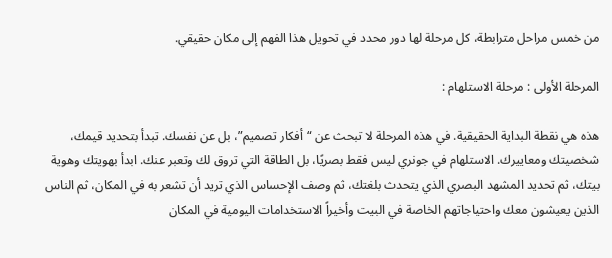من خمس مراحل مترابطة، كل مرحلة لها دور محدد في تحويل هذا الفهم إلى مكان حقيقي.

المرحلة الأولى : مرحلة الاستلهام :

هذه هي نقطة البداية الحقيقية. في هذه المرحلة لا تبحث عن “أفكار تصميم”، بل عن نفسك. تبدأ بتحديد قيمك، شخصيتك ومعاييرك. الاستلهام في جونري ليس فقط بصريًا، بل الطاقة التي تروق لك وتعبر عنك. ابدأ بهويتك وهوية بيتك، ثم تحديد المشهد البصري الذي يتحدث بلغتك، ثم وصف الإحساس الذي تريد أن تشعر به في المكان، ثم الناس الذين يعيشون معك واحتياجاتهم الخاصة في البيت وأخيراً الاستخدامات اليومية في المكان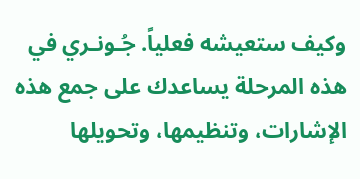وكيف ستعيشه فعلياً. جُـونـري في هذه المرحلة يساعدك على جمع هذه الإشارات، وتنظيمها، وتحويلها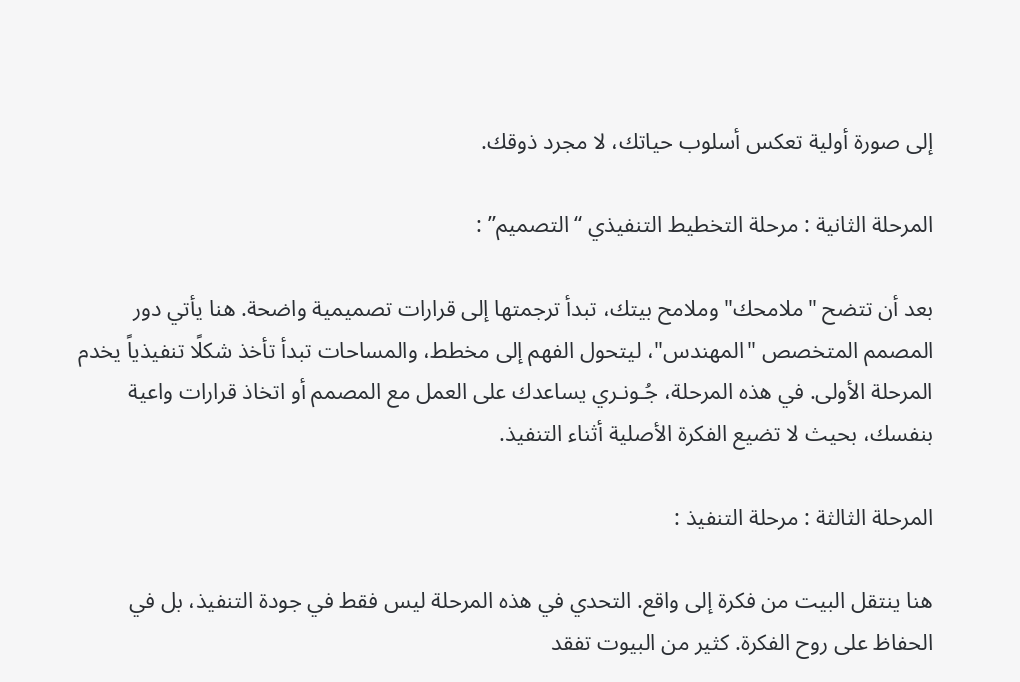إلى صورة أولية تعكس أسلوب حياتك، لا مجرد ذوقك.

المرحلة الثانية : مرحلة التخطيط التنفيذي “التصميم” :

بعد أن تتضح "ملامحك" وملامح بيتك، تبدأ ترجمتها إلى قرارات تصميمية واضحة. هنا يأتي دور المصمم المتخصص "المهندس"، ليتحول الفهم إلى مخطط، والمساحات تبدأ تأخذ شكلًا تنفيذياً يخدم المرحلة الأولى. في هذه المرحلة، جُـونـري يساعدك على العمل مع المصمم أو اتخاذ قرارات واعية بنفسك، بحيث لا تضيع الفكرة الأصلية أثناء التنفيذ.

المرحلة الثالثة : مرحلة التنفيذ :

هنا ينتقل البيت من فكرة إلى واقع. التحدي في هذه المرحلة ليس فقط في جودة التنفيذ، بل في الحفاظ على روح الفكرة. كثير من البيوت تفقد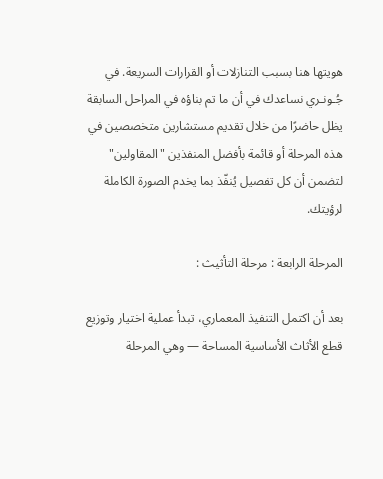هويتها هنا بسبب التنازلات أو القرارات السريعة. في جُـونـري نساعدك في أن ما تم بناؤه في المراحل السابقة يظل حاضرًا من خلال تقديم مستشارين متخصصين في هذه المرحلة أو قائمة بأفضل المنفذين "المقاولين" لتضمن أن كل تفصيل يُنفّذ بما يخدم الصورة الكاملة لرؤيتك.

المرحلة الرابعة : مرحلة التأثيث :

بعد أن اكتمل التنفيذ المعماري، تبدأ عملية اختيار وتوزيع قطع الأثاث الأساسية المساحة — وهي المرحلة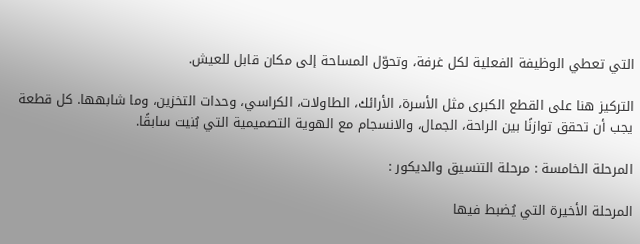التي تعطي الوظيفة الفعلية لكل غرفة، وتحوّل المساحة إلى مكان قابل للعيش.

التركيز هنا على القطع الكبرى مثل الأسرة، الأرائك، الطاولات، الكراسي، وحدات التخزين، وما شابهها. كل قطعة يجب أن تحقق توازنًا بين الراحة، الجمال، والانسجام مع الهوية التصميمية التي بُنيت سابقًا.

المرحلة الخامسة : مرحلة التنسيق والديكور :

المرحلة الأخيرة التي يُضبط فيها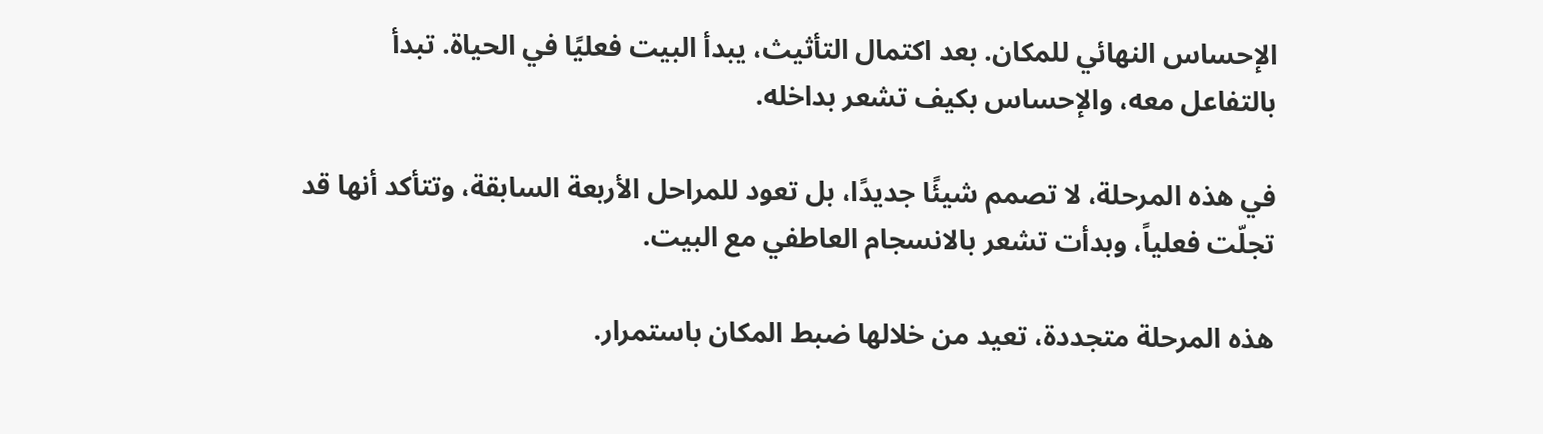الإحساس النهائي للمكان. بعد اكتمال التأثيث، يبدأ البيت فعليًا في الحياة. تبدأ بالتفاعل معه، والإحساس بكيف تشعر بداخله.

في هذه المرحلة، لا تصمم شيئًا جديدًا، بل تعود للمراحل الأربعة السابقة، وتتأكد أنها قد تجلّت فعلياً، وبدأت تشعر بالانسجام العاطفي مع البيت.

هذه المرحلة متجددة، تعيد من خلالها ضبط المكان باستمرار.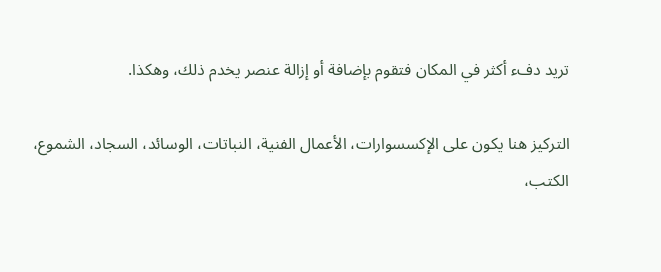تريد دفء أكثر في المكان فتقوم بإضافة أو إزالة عنصر يخدم ذلك، وهكذا.

التركيز هنا يكون على الإكسسوارات، الأعمال الفنية، النباتات، الوسائد، السجاد، الشموع، الكتب،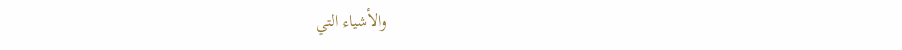والأشياء التي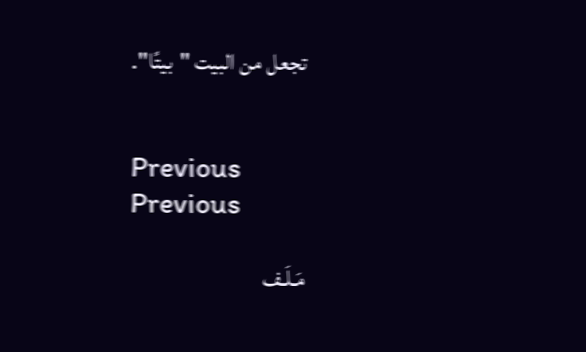تجعل من البيت "بيتًا".


Previous
Previous

مَـلَـف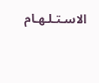الاسـتـلـهـام